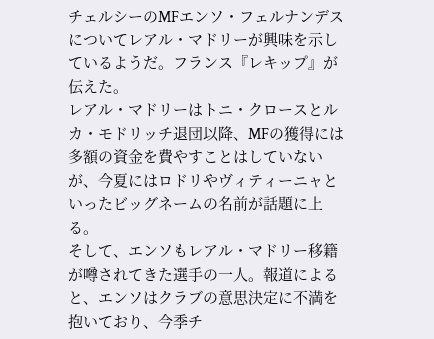チェルシーのMFエンソ・フェルナンデスについてレアル・マドリーが興味を示しているようだ。フランス『レキップ』が伝えた。
レアル・マドリーはトニ・クロースとルカ・モドリッチ退団以降、MFの獲得には多額の資金を費やすことはしていないが、今夏にはロドリやヴィティーニャといったビッグネームの名前が話題に上る。
そして、エンソもレアル・マドリー移籍が噂されてきた選手の一人。報道によると、エンソはクラブの意思決定に不満を抱いており、今季チ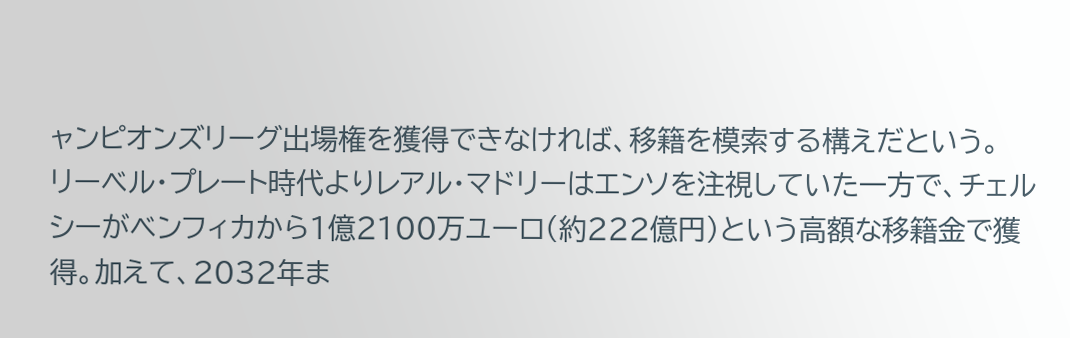ャンピオンズリーグ出場権を獲得できなければ、移籍を模索する構えだという。
リーベル・プレート時代よりレアル・マドリーはエンソを注視していた一方で、チェルシーがベンフィカから1億2100万ユーロ(約222億円)という高額な移籍金で獲得。加えて、2032年ま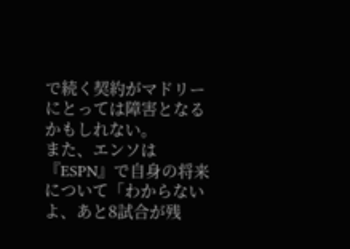で続く契約がマドリーにとっては障害となるかもしれない。
また、エンソは『ESPN』で自身の将来について「わからないよ、あと8試合が残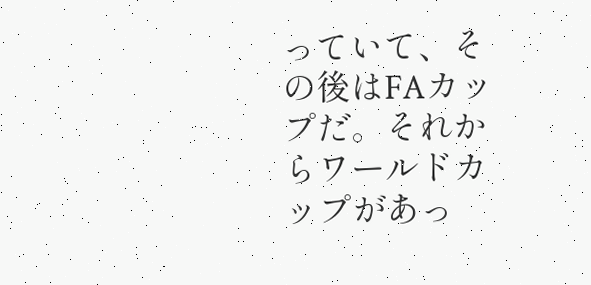っていて、その後はFAカップだ。それからワールドカップがあっ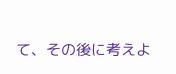て、その後に考えよ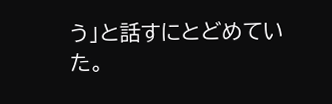う」と話すにとどめていた。